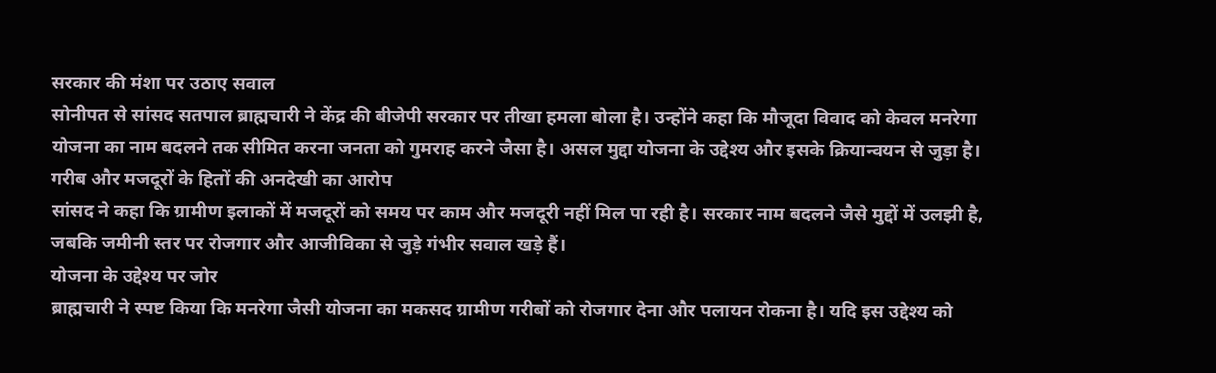सरकार की मंशा पर उठाए सवाल
सोनीपत से सांसद सतपाल ब्राह्मचारी ने केंद्र की बीजेपी सरकार पर तीखा हमला बोला है। उन्होंने कहा कि मौजूदा विवाद को केवल मनरेगा योजना का नाम बदलने तक सीमित करना जनता को गुमराह करने जैसा है। असल मुद्दा योजना के उद्देश्य और इसके क्रियान्वयन से जुड़ा है।
गरीब और मजदूरों के हितों की अनदेखी का आरोप
सांसद ने कहा कि ग्रामीण इलाकों में मजदूरों को समय पर काम और मजदूरी नहीं मिल पा रही है। सरकार नाम बदलने जैसे मुद्दों में उलझी है, जबकि जमीनी स्तर पर रोजगार और आजीविका से जुड़े गंभीर सवाल खड़े हैं।
योजना के उद्देश्य पर जोर
ब्राह्मचारी ने स्पष्ट किया कि मनरेगा जैसी योजना का मकसद ग्रामीण गरीबों को रोजगार देना और पलायन रोकना है। यदि इस उद्देश्य को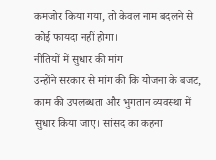कमजोर किया गया, तो केवल नाम बदलने से कोई फायदा नहीं होगा।
नीतियों में सुधार की मांग
उन्होंने सरकार से मांग की कि योजना के बजट, काम की उपलब्धता और भुगतान व्यवस्था में सुधार किया जाए। सांसद का कहना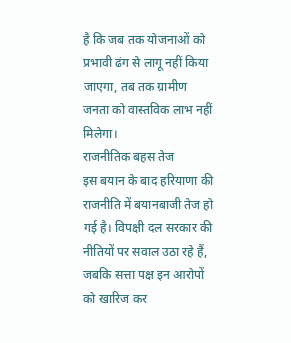है कि जब तक योजनाओं को प्रभावी ढंग से लागू नहीं किया जाएगा, तब तक ग्रामीण जनता को वास्तविक लाभ नहीं मिलेगा।
राजनीतिक बहस तेज
इस बयान के बाद हरियाणा की राजनीति में बयानबाजी तेज हो गई है। विपक्षी दल सरकार की नीतियों पर सवाल उठा रहे हैं, जबकि सत्ता पक्ष इन आरोपों को खारिज कर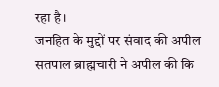रहा है।
जनहित के मुद्दों पर संवाद की अपील
सतपाल ब्राह्मचारी ने अपील की कि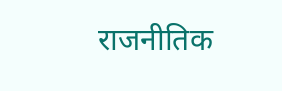राजनीतिक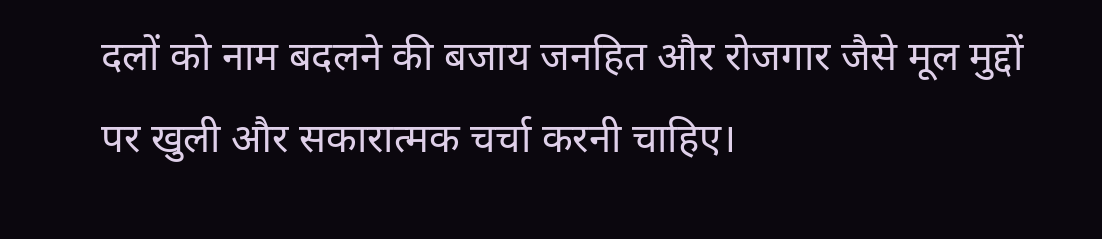दलों को नाम बदलने की बजाय जनहित और रोजगार जैसे मूल मुद्दों पर खुली और सकारात्मक चर्चा करनी चाहिए।